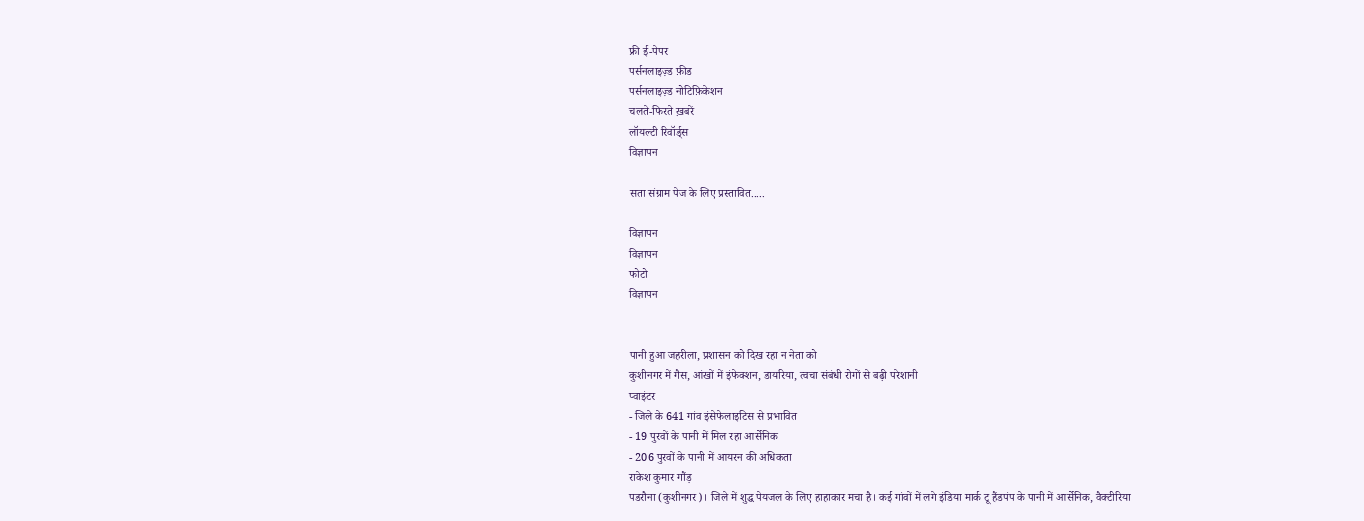फ्री ई-पेपर
पर्सनलाइज़्ड फ़ीड
पर्सनलाइज़्ड नोटिफ़िकेशन
चलते-फिरते ख़बरें
लॉयल्टी रिवॉर्ड्स
विज्ञापन

सता संग्राम पेज के लिए प्रस्तावित.....

विज्ञापन
विज्ञापन
फोटो
विज्ञापन


पानी हुआ जहरीला, प्रशासन को दिख रहा न नेता को
कुशीनगर में गैस, आंखों में इंफेक्शन, डायरिया, त्वचा संबंधी रोगों से बढ़ी परेशानी
प्वाइंटर
- जिले के 641 गांव इंसेफेलाइटिस से प्रभावित
- 19 पुरवों के पानी में मिल रहा आर्सेनिक
- 206 पुरवों के पानी में आयरन की अधिकता
राकेश कुमार गौंड़
पडरौना (कुशीनगर)। जिले में शुद्ध पेयजल के लिए हाहाकार मचा है। कई गांवों में लगे इंडिया मार्क टू हैंडपंप के पानी में आर्सेनिक, वैक्टीरिया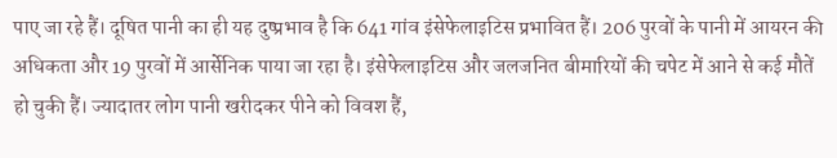पाए जा रहे हैं। दूषित पानी का ही यह दुष्प्रभाव है कि 641 गांव इंसेफेलाइटिस प्रभावित हैं। 206 पुरवों के पानी में आयरन की अधिकता और 19 पुरवों में आर्सेनिक पाया जा रहा है। इंसेफेलाइटिस और जलजनित बीमारियों की चपेट में आने से कई मौतें हो चुकी हैं। ज्यादातर लोग पानी खरीदकर पीने को विवश हैं,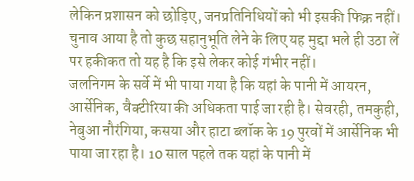लेकिन प्रशासन को छोड़िए, जनप्रतिनिधियों को भी इसकी फिक्र नहीं। चुनाव आया है तो कुछ सहानुभूति लेने के लिए यह मुद्दा भले ही उठा लें पर हकीकत तो यह है कि इसे लेकर कोई गंभीर नहीं।
जलनिगम के सर्वे में भी पाया गया है कि यहां के पानी में आयरन, आर्सेनिक, वैक्टीरिया की अधिकता पाई जा रही है। सेवरही, तमकुही, नेबुआ नौरंगिया, कसया और हाटा ब्लॉक के 19 पुरवों में आर्सेनिक भी पाया जा रहा है। 10 साल पहले तक यहां के पानी में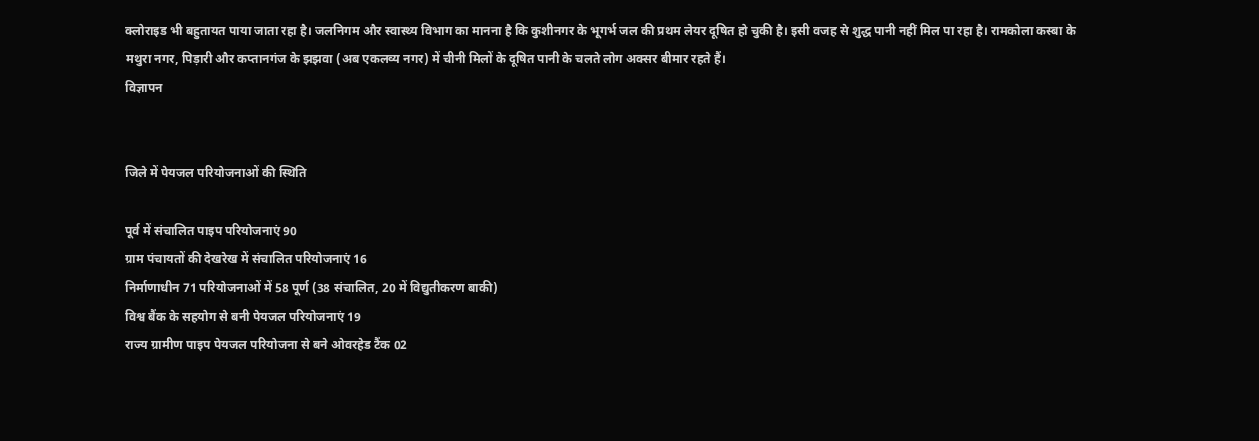क्लोराइड भी बहुतायत पाया जाता रहा है। जलनिगम और स्वास्थ्य विभाग का मानना है कि कुशीनगर के भूगर्भ जल की प्रथम लेयर दूषित हो चुकी है। इसी वजह से शुद्ध पानी नहीं मिल पा रहा है। रामकोला कस्बा के मथुरा नगर, पिड़ारी और कप्तानगंज के झझवा (अब एकलव्य नगर) में चीनी मिलों के दूषित पानी के चलते लोग अक्सर बीमार रहते हैं।
विज्ञापन


जिले में पेयजल परियोजनाओं की स्थिति

पूर्व में संचालित पाइप परियोजनाएं 90
ग्राम पंचायतों की देखरेख में संचालित परियोजनाएं 16
निर्माणाधीन 71 परियोजनाओं में 58 पूर्ण (38 संचालित, 20 में विद्युतीकरण बाकी)
विश्व बैंक के सहयोग से बनी पेयजल परियोजनाएं 19
राज्य ग्रामीण पाइप पेयजल परियोजना से बने ओवरहेड टैंक 02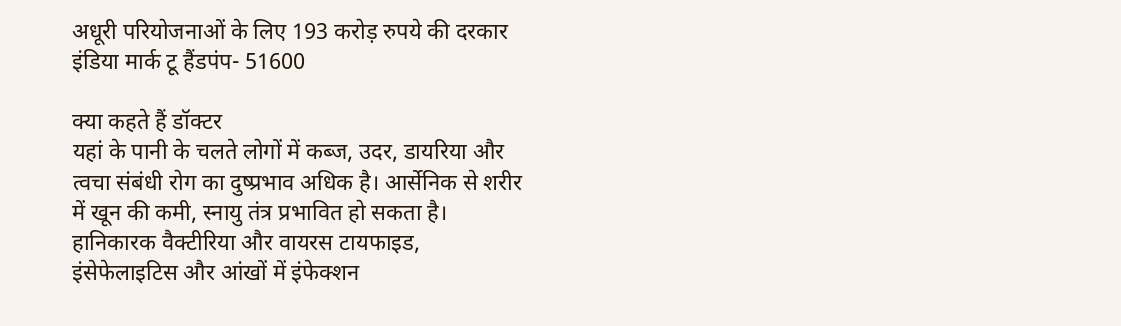अधूरी परियोजनाओं के लिए 193 करोड़ रुपये की दरकार
इंडिया मार्क टू हैंडपंप- 51600

क्या कहते हैं डॉक्टर
यहां के पानी के चलते लोगों में कब्ज, उदर, डायरिया और त्वचा संबंधी रोग का दुष्प्रभाव अधिक है। आर्सेनिक से शरीर में खून की कमी, स्नायु तंत्र प्रभावित हो सकता है। हानिकारक वैक्टीरिया और वायरस टायफाइड, इंसेफेलाइटिस और आंखों में इंफेक्शन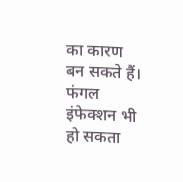का कारण बन सकते हैं। फंगल इंफेक्शन भी हो सकता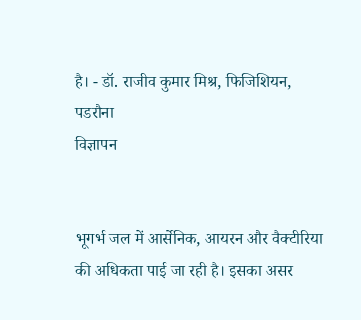है। - डॉ. राजीव कुमार मिश्र, फिजिशियन, पडरौना
विज्ञापन


भूगर्भ जल में आर्सेनिक, आयरन और वैक्टीरिया की अधिकता पाई जा रही है। इसका असर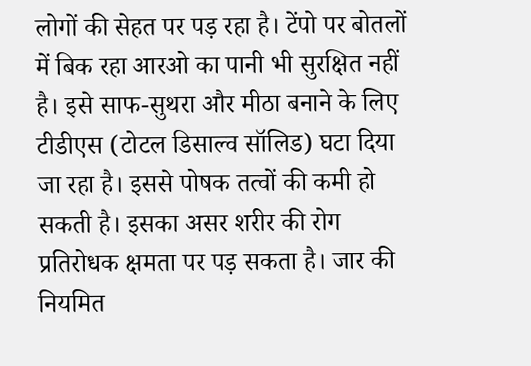लोगों की सेहत पर पड़ रहा है। टेंपो पर बोतलों में बिक रहा आरओ का पानी भी सुरक्षित नहीं है। इसे साफ-सुथरा और मीठा बनाने के लिए टीडीएस (टोटल डिसाल्व सॉलिड) घटा दिया जा रहा है। इससे पोषक तत्वों की कमी हो सकती है। इसका असर शरीर की रोग प्रतिरोधक क्षमता पर पड़ सकता है। जार की नियमित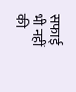सफाई भी नहीं की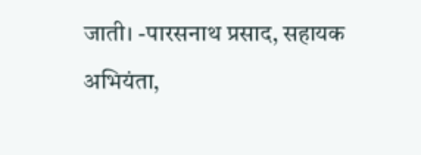जाती। -पारसनाथ प्रसाद, सहायक अभियंता,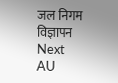जल निगम
विज्ञापन
Next
AU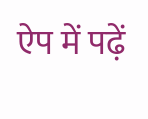ऐप में पढ़ें